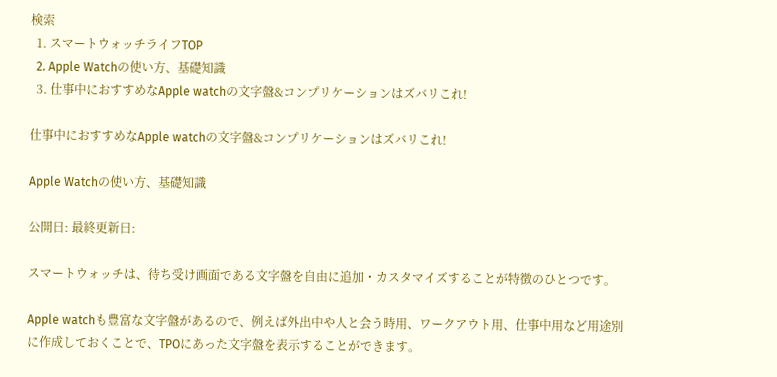検索
  1. スマートウォッチライフTOP
  2. Apple Watchの使い方、基礎知識
  3. 仕事中におすすめなApple watchの文字盤&コンプリケーションはズバリこれ!

仕事中におすすめなApple watchの文字盤&コンプリケーションはズバリこれ!

Apple Watchの使い方、基礎知識

公開日: 最終更新日:

スマートウォッチは、待ち受け画面である文字盤を自由に追加・カスタマイズすることが特徴のひとつです。

Apple watchも豊富な文字盤があるので、例えば外出中や人と会う時用、ワークアウト用、仕事中用など用途別に作成しておくことで、TPOにあった文字盤を表示することができます。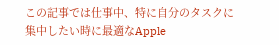この記事では仕事中、特に自分のタスクに集中したい時に最適なApple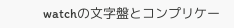watchの文字盤とコンプリケー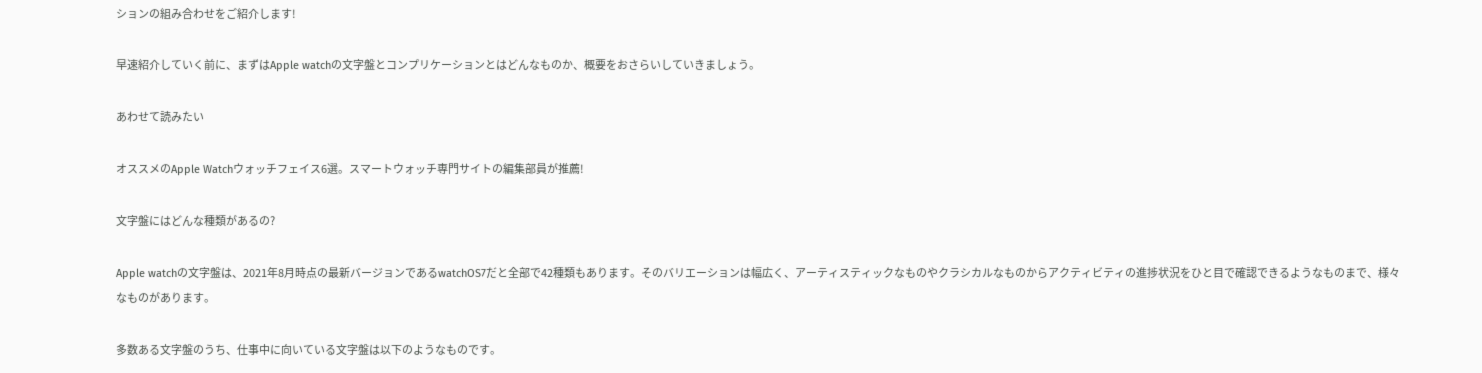ションの組み合わせをご紹介します!

早速紹介していく前に、まずはApple watchの文字盤とコンプリケーションとはどんなものか、概要をおさらいしていきましょう。

あわせて読みたい

オススメのApple Watchウォッチフェイス6選。スマートウォッチ専門サイトの編集部員が推薦!

文字盤にはどんな種類があるの?

Apple watchの文字盤は、2021年8月時点の最新バージョンであるwatchOS7だと全部で42種類もあります。そのバリエーションは幅広く、アーティスティックなものやクラシカルなものからアクティビティの進捗状況をひと目で確認できるようなものまで、様々なものがあります。

多数ある文字盤のうち、仕事中に向いている文字盤は以下のようなものです。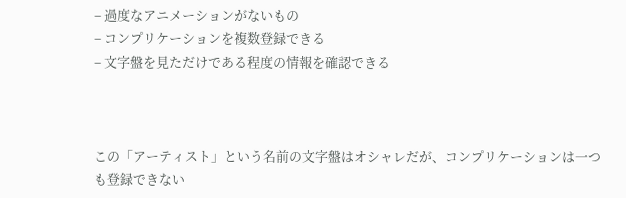– 過度なアニメーションがないもの
– コンプリケーションを複数登録できる
– 文字盤を見ただけである程度の情報を確認できる



この「アーティスト」という名前の文字盤はオシャレだが、コンプリケーションは一つも登録できない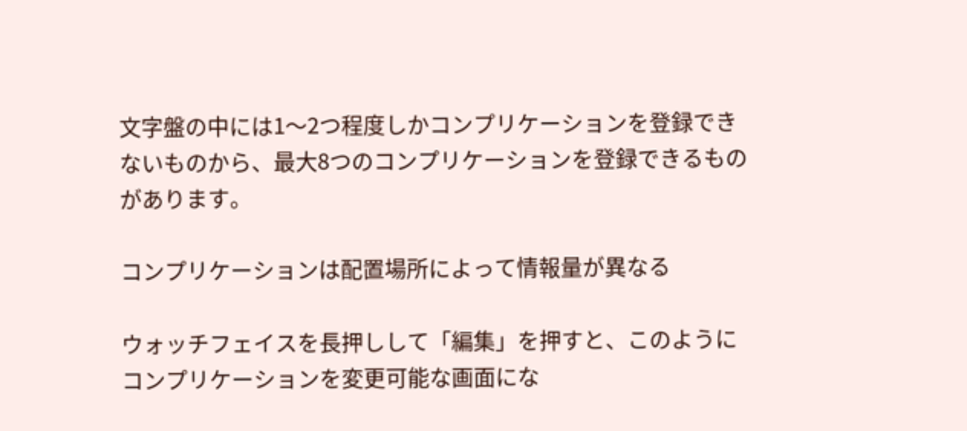文字盤の中には1〜2つ程度しかコンプリケーションを登録できないものから、最大8つのコンプリケーションを登録できるものがあります。

コンプリケーションは配置場所によって情報量が異なる

ウォッチフェイスを長押しして「編集」を押すと、このようにコンプリケーションを変更可能な画面にな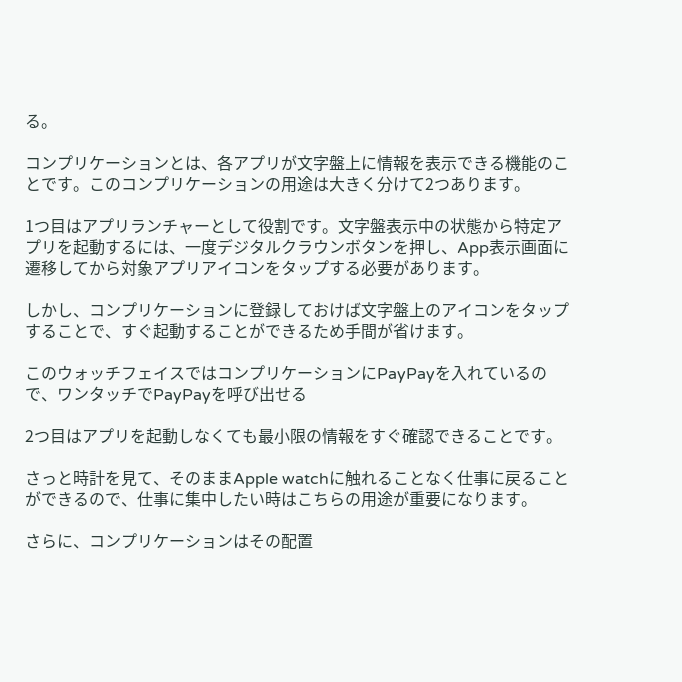る。

コンプリケーションとは、各アプリが文字盤上に情報を表示できる機能のことです。このコンプリケーションの用途は大きく分けて2つあります。

1つ目はアプリランチャーとして役割です。文字盤表示中の状態から特定アプリを起動するには、一度デジタルクラウンボタンを押し、App表示画面に遷移してから対象アプリアイコンをタップする必要があります。

しかし、コンプリケーションに登録しておけば文字盤上のアイコンをタップすることで、すぐ起動することができるため手間が省けます。

このウォッチフェイスではコンプリケーションにPayPayを入れているので、ワンタッチでPayPayを呼び出せる

2つ目はアプリを起動しなくても最小限の情報をすぐ確認できることです。

さっと時計を見て、そのままApple watchに触れることなく仕事に戻ることができるので、仕事に集中したい時はこちらの用途が重要になります。

さらに、コンプリケーションはその配置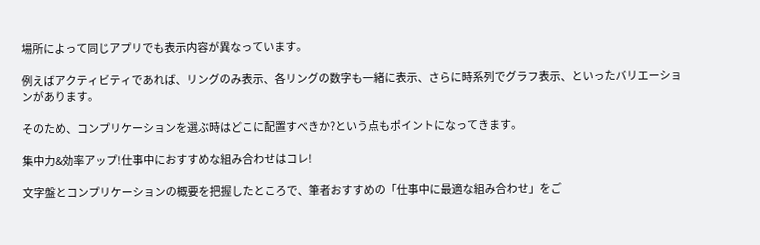場所によって同じアプリでも表示内容が異なっています。

例えばアクティビティであれば、リングのみ表示、各リングの数字も一緒に表示、さらに時系列でグラフ表示、といったバリエーションがあります。

そのため、コンプリケーションを選ぶ時はどこに配置すべきか?という点もポイントになってきます。

集中力&効率アップ!仕事中におすすめな組み合わせはコレ!

文字盤とコンプリケーションの概要を把握したところで、筆者おすすめの「仕事中に最適な組み合わせ」をご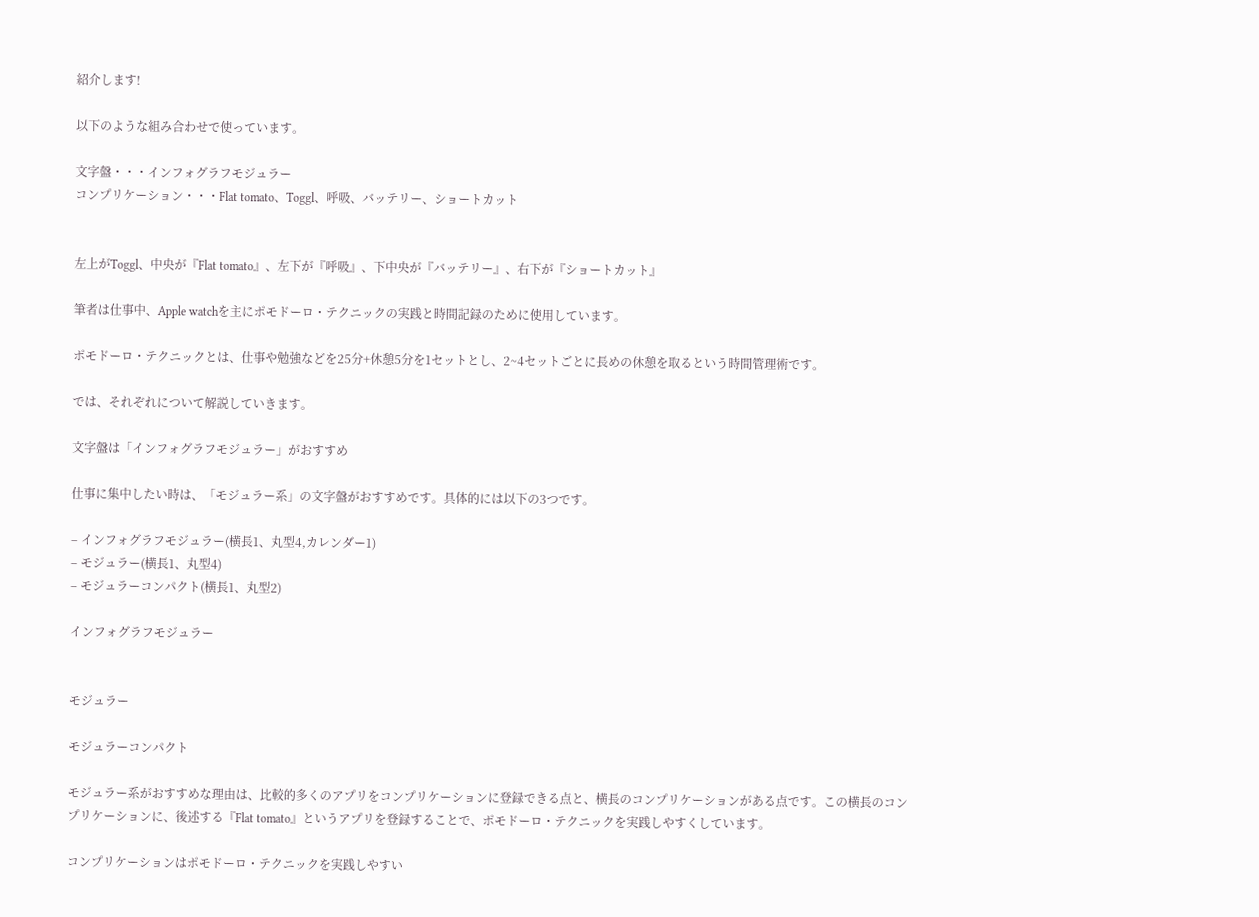紹介します!

以下のような組み合わせで使っています。

文字盤・・・インフォグラフモジュラー
コンプリケーション・・・Flat tomato、Toggl、呼吸、バッテリー、ショートカット


左上がToggl、中央が『Flat tomato』、左下が『呼吸』、下中央が『バッテリー』、右下が『ショートカット』

筆者は仕事中、Apple watchを主にポモドーロ・テクニックの実践と時間記録のために使用しています。

ポモドーロ・テクニックとは、仕事や勉強などを25分+休憩5分を1セットとし、2~4セットごとに長めの休憩を取るという時間管理術です。

では、それぞれについて解説していきます。

文字盤は「インフォグラフモジュラー」がおすすめ

仕事に集中したい時は、「モジュラー系」の文字盤がおすすめです。具体的には以下の3つです。

– インフォグラフモジュラー(横長1、丸型4,カレンダー1)
– モジュラー(横長1、丸型4)
– モジュラーコンパクト(横長1、丸型2)

インフォグラフモジュラー


モジュラー

モジュラーコンパクト

モジュラー系がおすすめな理由は、比較的多くのアプリをコンプリケーションに登録できる点と、横長のコンプリケーションがある点です。この横長のコンプリケーションに、後述する『Flat tomato』というアプリを登録することで、ポモドーロ・テクニックを実践しやすくしています。

コンプリケーションはポモドーロ・テクニックを実践しやすい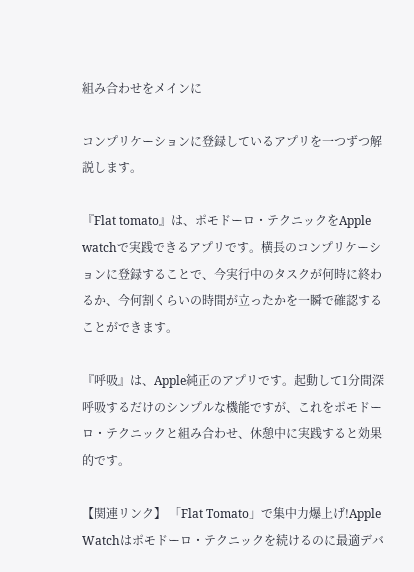組み合わせをメインに

コンプリケーションに登録しているアプリを一つずつ解説します。

『Flat tomato』は、ポモドーロ・テクニックをApple watchで実践できるアプリです。横長のコンプリケーションに登録することで、今実行中のタスクが何時に終わるか、今何割くらいの時間が立ったかを一瞬で確認することができます。

『呼吸』は、Apple純正のアプリです。起動して1分間深呼吸するだけのシンプルな機能ですが、これをポモドーロ・テクニックと組み合わせ、休憩中に実践すると効果的です。

【関連リンク】 「Flat Tomato」で集中力爆上げ!Apple Watchはポモドーロ・テクニックを続けるのに最適デバ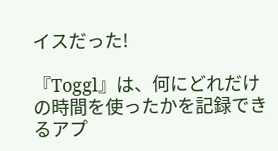イスだった!

『Toggl』は、何にどれだけの時間を使ったかを記録できるアプ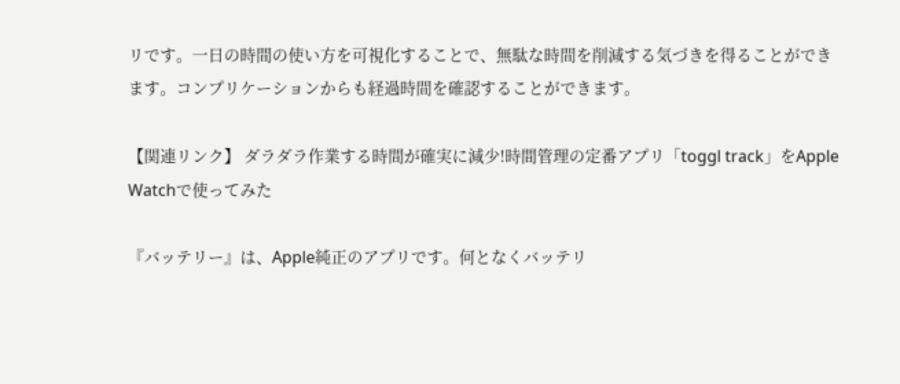リです。一日の時間の使い方を可視化することで、無駄な時間を削減する気づきを得ることができます。コンプリケーションからも経過時間を確認することができます。

【関連リンク】 ダラダラ作業する時間が確実に減少!時間管理の定番アプリ「toggl track」をApple Watchで使ってみた

『バッテリー』は、Apple純正のアプリです。何となくバッテリ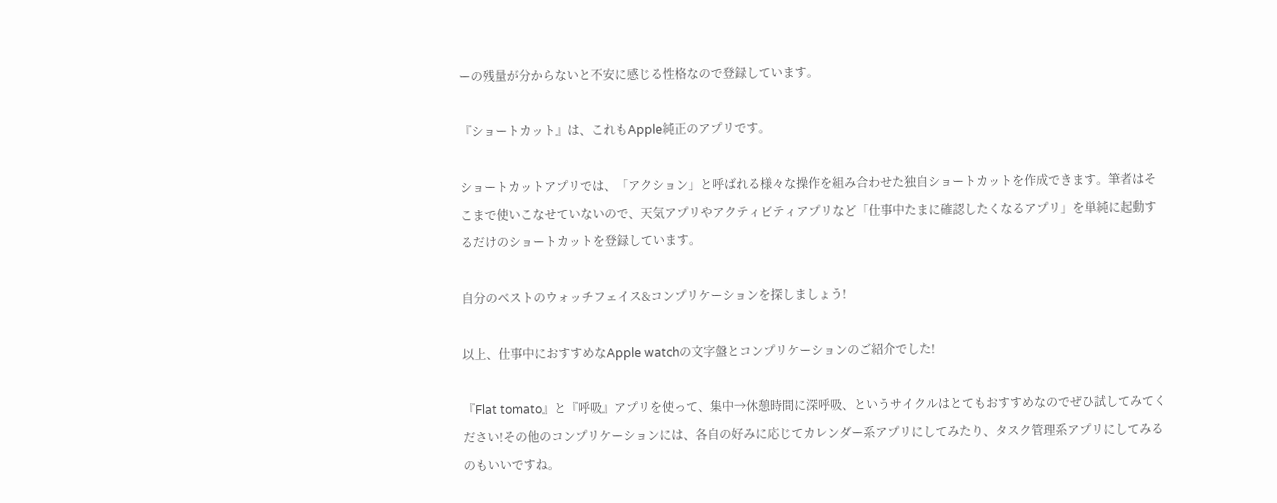ーの残量が分からないと不安に感じる性格なので登録しています。

『ショートカット』は、これもApple純正のアプリです。

ショートカットアプリでは、「アクション」と呼ばれる様々な操作を組み合わせた独自ショートカットを作成できます。筆者はそこまで使いこなせていないので、天気アプリやアクティビティアプリなど「仕事中たまに確認したくなるアプリ」を単純に起動するだけのショートカットを登録しています。

自分のベストのウォッチフェイス&コンプリケーションを探しましょう!

以上、仕事中におすすめなApple watchの文字盤とコンプリケーションのご紹介でした!

『Flat tomato』と『呼吸』アプリを使って、集中→休憩時間に深呼吸、というサイクルはとてもおすすめなのでぜひ試してみてください!その他のコンプリケーションには、各自の好みに応じてカレンダー系アプリにしてみたり、タスク管理系アプリにしてみるのもいいですね。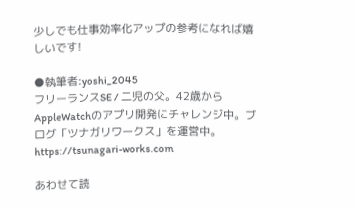少しでも仕事効率化アップの参考になれば嬉しいです!

●執筆者:yoshi_2045
フリーランスSE / 二児の父。42歳からAppleWatchのアプリ開発にチャレンジ中。ブログ「ツナガリワークス」を運営中。
https://tsunagari-works.com

あわせて読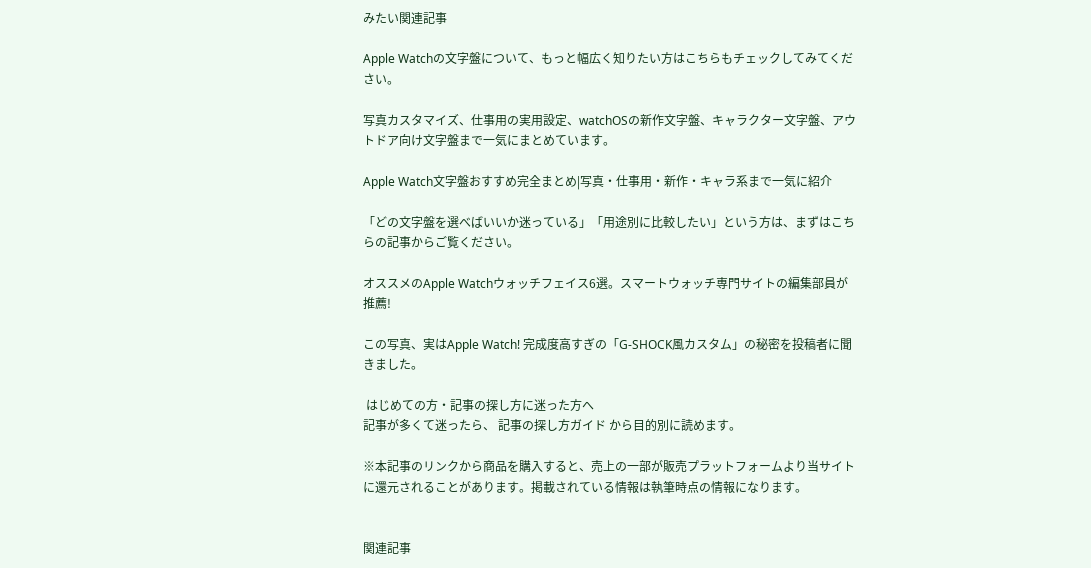みたい関連記事

Apple Watchの文字盤について、もっと幅広く知りたい方はこちらもチェックしてみてください。

写真カスタマイズ、仕事用の実用設定、watchOSの新作文字盤、キャラクター文字盤、アウトドア向け文字盤まで一気にまとめています。

Apple Watch文字盤おすすめ完全まとめ|写真・仕事用・新作・キャラ系まで一気に紹介

「どの文字盤を選べばいいか迷っている」「用途別に比較したい」という方は、まずはこちらの記事からご覧ください。

オススメのApple Watchウォッチフェイス6選。スマートウォッチ専門サイトの編集部員が推薦!

この写真、実はApple Watch! 完成度高すぎの「G-SHOCK風カスタム」の秘密を投稿者に聞きました。

 はじめての方・記事の探し方に迷った方へ
記事が多くて迷ったら、 記事の探し方ガイド から目的別に読めます。

※本記事のリンクから商品を購入すると、売上の一部が販売プラットフォームより当サイトに還元されることがあります。掲載されている情報は執筆時点の情報になります。


関連記事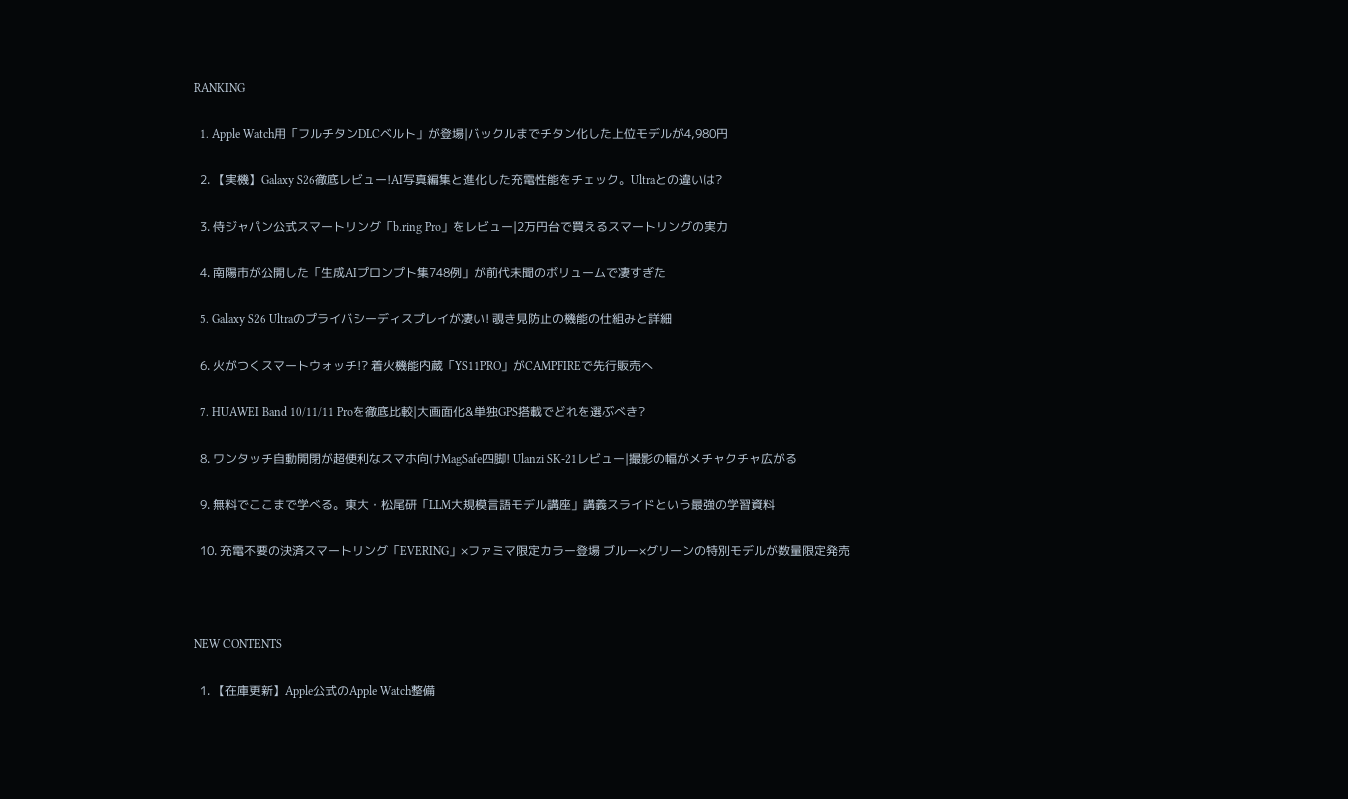RANKING

  1. Apple Watch用「フルチタンDLCベルト」が登場|バックルまでチタン化した上位モデルが4,980円

  2. 【実機】Galaxy S26徹底レビュー!AI写真編集と進化した充電性能をチェック。Ultraとの違いは?

  3. 侍ジャパン公式スマートリング「b.ring Pro」をレビュー|2万円台で買えるスマートリングの実力

  4. 南陽市が公開した「生成AIプロンプト集748例」が前代未聞のボリュームで凄すぎた

  5. Galaxy S26 Ultraのプライバシーディスプレイが凄い! 覗き見防止の機能の仕組みと詳細

  6. 火がつくスマートウォッチ!? 着火機能内蔵「YS11PRO」がCAMPFIREで先行販売へ

  7. HUAWEI Band 10/11/11 Proを徹底比較|大画面化&単独GPS搭載でどれを選ぶべき?

  8. ワンタッチ自動開閉が超便利なスマホ向けMagSafe四脚! Ulanzi SK-21レビュー|撮影の幅がメチャクチャ広がる

  9. 無料でここまで学べる。東大・松尾研「LLM大規模言語モデル講座」講義スライドという最強の学習資料

  10. 充電不要の決済スマートリング「EVERING」×ファミマ限定カラー登場 ブルー×グリーンの特別モデルが数量限定発売



NEW CONTENTS

  1. 【在庫更新】Apple公式のApple Watch整備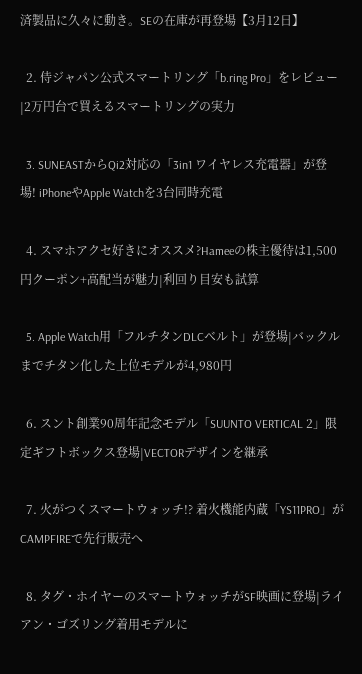済製品に久々に動き。SEの在庫が再登場【3月12日】

  2. 侍ジャパン公式スマートリング「b.ring Pro」をレビュー|2万円台で買えるスマートリングの実力

  3. SUNEASTからQi2対応の「3in1 ワイヤレス充電器」が登場! iPhoneやApple Watchを3台同時充電

  4. スマホアクセ好きにオススメ?Hameeの株主優待は1,500円クーポン+高配当が魅力|利回り目安も試算

  5. Apple Watch用「フルチタンDLCベルト」が登場|バックルまでチタン化した上位モデルが4,980円

  6. スント創業90周年記念モデル「SUUNTO VERTICAL 2」限定ギフトボックス登場|VECTORデザインを継承

  7. 火がつくスマートウォッチ!? 着火機能内蔵「YS11PRO」がCAMPFIREで先行販売へ

  8. タグ・ホイヤーのスマートウォッチがSF映画に登場|ライアン・ゴズリング着用モデルに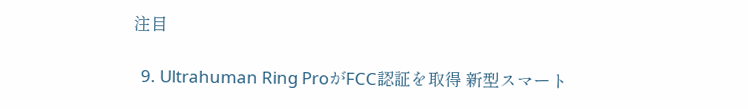注目

  9. Ultrahuman Ring ProがFCC認証を取得 新型スマート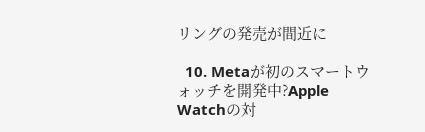リングの発売が間近に

  10. Metaが初のスマートウォッチを開発中?Apple Watchの対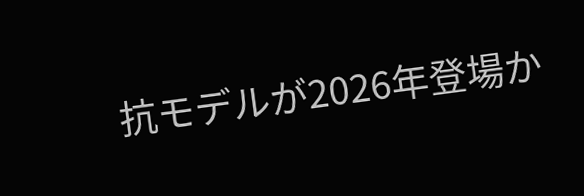抗モデルが2026年登場か